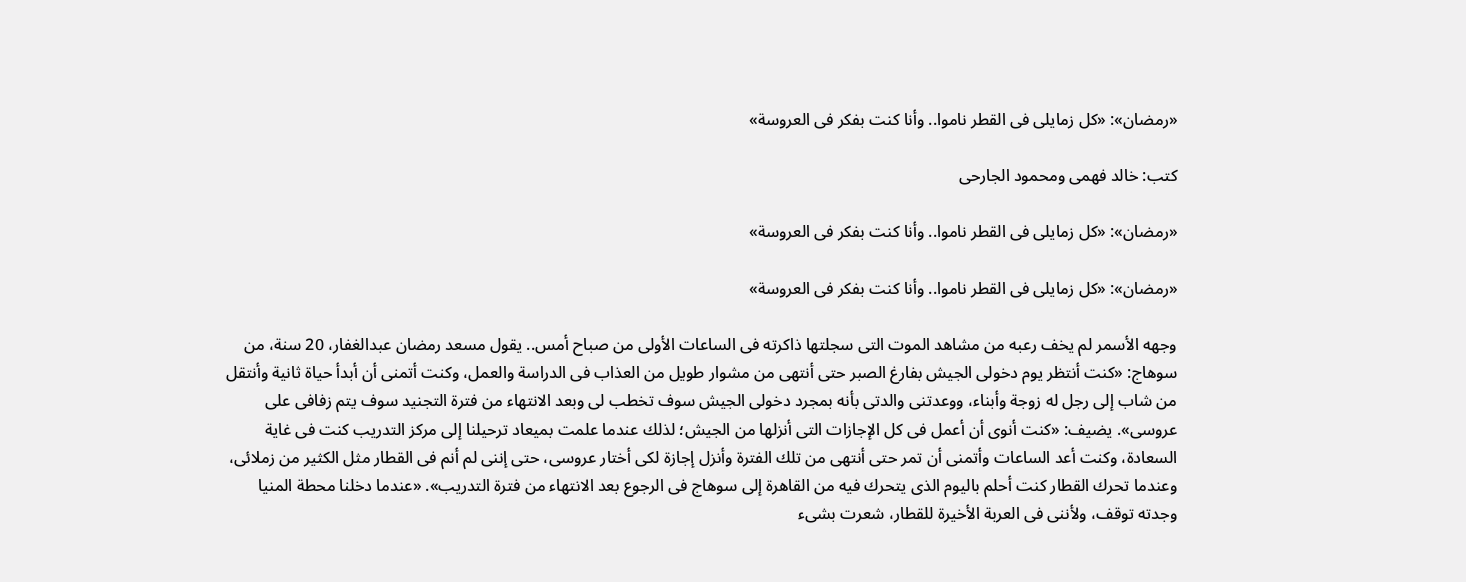«رمضان»: «كل زمايلى فى القطر ناموا.. وأنا كنت بفكر فى العروسة»

كتب: خالد فهمى ومحمود الجارحى

«رمضان»: «كل زمايلى فى القطر ناموا.. وأنا كنت بفكر فى العروسة»

«رمضان»: «كل زمايلى فى القطر ناموا.. وأنا كنت بفكر فى العروسة»

وجهه الأسمر لم يخف رعبه من مشاهد الموت التى سجلتها ذاكرته فى الساعات الأولى من صباح أمس.. يقول مسعد رمضان عبدالغفار، 20 سنة، من سوهاج: «كنت أنتظر يوم دخولى الجيش بفارغ الصبر حتى أنتهى من مشوار طويل من العذاب فى الدراسة والعمل، وكنت أتمنى أن أبدأ حياة ثانية وأنتقل من شاب إلى رجل له زوجة وأبناء، ووعدتنى والدتى بأنه بمجرد دخولى الجيش سوف تخطب لى وبعد الانتهاء من فترة التجنيد سوف يتم زفافى على عروسى». يضيف: «كنت أنوى أن أعمل فى كل الإجازات التى أنزلها من الجيش؛ لذلك عندما علمت بميعاد ترحيلنا إلى مركز التدريب كنت فى غاية السعادة، وكنت أعد الساعات وأتمنى أن تمر حتى أنتهى من تلك الفترة وأنزل إجازة لكى أختار عروسى، حتى إننى لم أنم فى القطار مثل الكثير من زملائى، وعندما تحرك القطار كنت أحلم باليوم الذى يتحرك فيه من القاهرة إلى سوهاج فى الرجوع بعد الانتهاء من فترة التدريب». «عندما دخلنا محطة المنيا وجدته توقف، ولأننى فى العربة الأخيرة للقطار، شعرت بشىء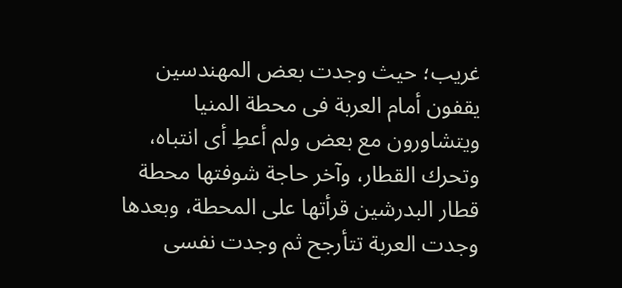غريب؛ حيث وجدت بعض المهندسين يقفون أمام العربة فى محطة المنيا ويتشاورون مع بعض ولم أعطِ أى انتباه، وتحرك القطار، وآخر حاجة شوفتها محطة قطار البدرشين قرأتها على المحطة، وبعدها وجدت العربة تتأرجح ثم وجدت نفسى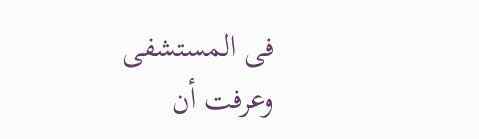فى المستشفى وعرفت أن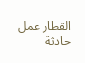القطار عمل حادثة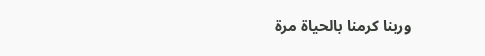وربنا كرمنا بالحياة مرة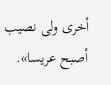أخرى ولى نصيب أصبح عريسا».